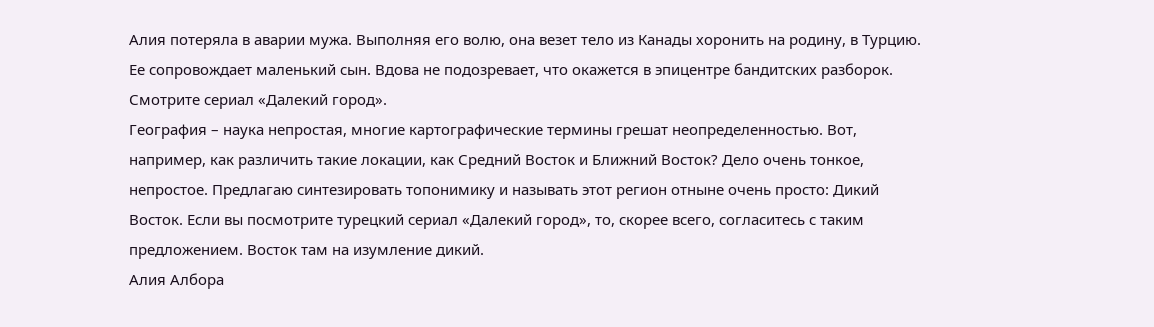Алия потеряла в аварии мужа. Выполняя его волю, она везет тело из Канады хоронить на родину, в Турцию. Ее сопровождает маленький сын. Вдова не подозревает, что окажется в эпицентре бандитских разборок. Смотрите сериал «Далекий город».
География – наука непростая, многие картографические термины грешат неопределенностью. Вот, например, как различить такие локации, как Средний Восток и Ближний Восток? Дело очень тонкое, непростое. Предлагаю синтезировать топонимику и называть этот регион отныне очень просто: Дикий Восток. Если вы посмотрите турецкий сериал «Далекий город», то, скорее всего, согласитесь с таким предложением. Восток там на изумление дикий.
Алия Албора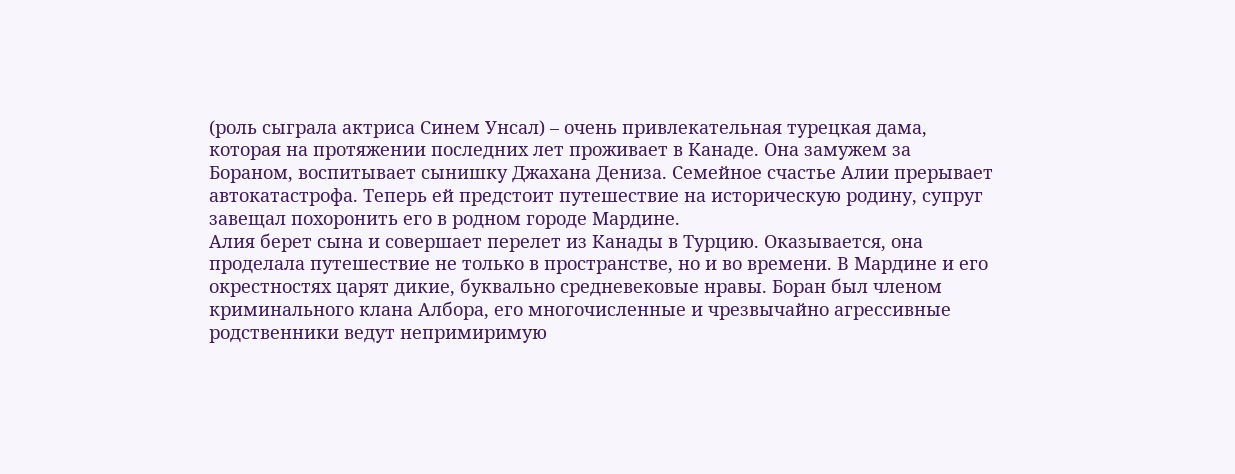(роль сыграла актриса Синем Унсал) – очень привлекательная турецкая дама, которая на протяжении последних лет проживает в Канаде. Она замужем за Бораном, воспитывает сынишку Джахана Дениза. Семейное счастье Алии прерывает автокатастрофа. Теперь ей предстоит путешествие на историческую родину, супруг завещал похоронить его в родном городе Мардине.
Алия берет сына и совершает перелет из Канады в Турцию. Оказывается, она проделала путешествие не только в пространстве, но и во времени. В Мардине и его окрестностях царят дикие, буквально средневековые нравы. Боран был членом криминального клана Албора, его многочисленные и чрезвычайно агрессивные родственники ведут непримиримую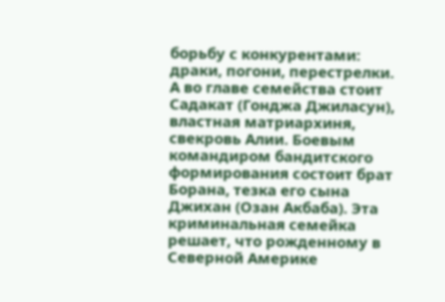борьбу с конкурентами: драки, погони, перестрелки. А во главе семейства стоит Садакат (Гонджа Джиласун), властная матриархиня, свекровь Алии. Боевым командиром бандитского формирования состоит брат Борана, тезка его сына Джихан (Озан Акбаба). Эта криминальная семейка решает, что рожденному в Северной Америке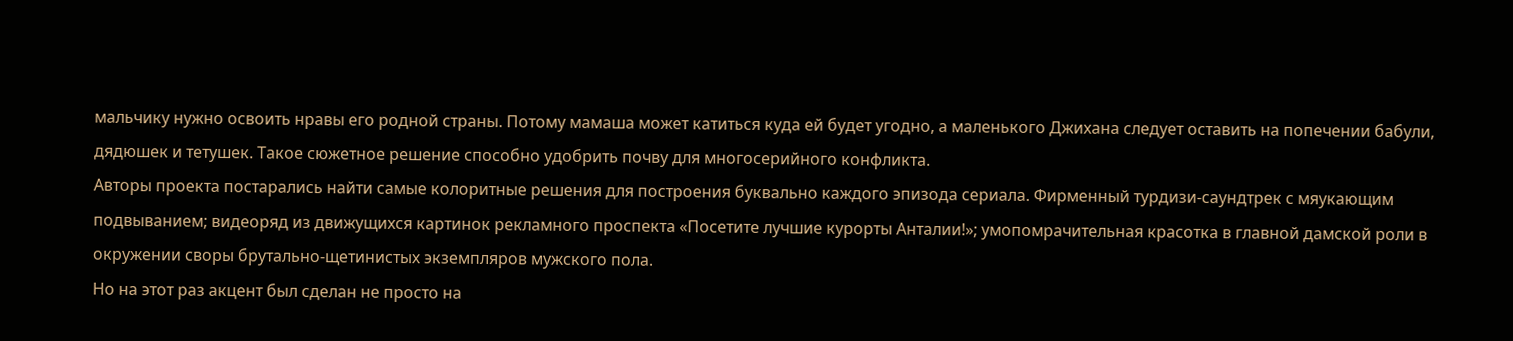мальчику нужно освоить нравы его родной страны. Потому мамаша может катиться куда ей будет угодно, а маленького Джихана следует оставить на попечении бабули, дядюшек и тетушек. Такое сюжетное решение способно удобрить почву для многосерийного конфликта.
Авторы проекта постарались найти самые колоритные решения для построения буквально каждого эпизода сериала. Фирменный турдизи-саундтрек с мяукающим подвыванием; видеоряд из движущихся картинок рекламного проспекта «Посетите лучшие курорты Анталии!»; умопомрачительная красотка в главной дамской роли в окружении своры брутально-щетинистых экземпляров мужского пола.
Но на этот раз акцент был сделан не просто на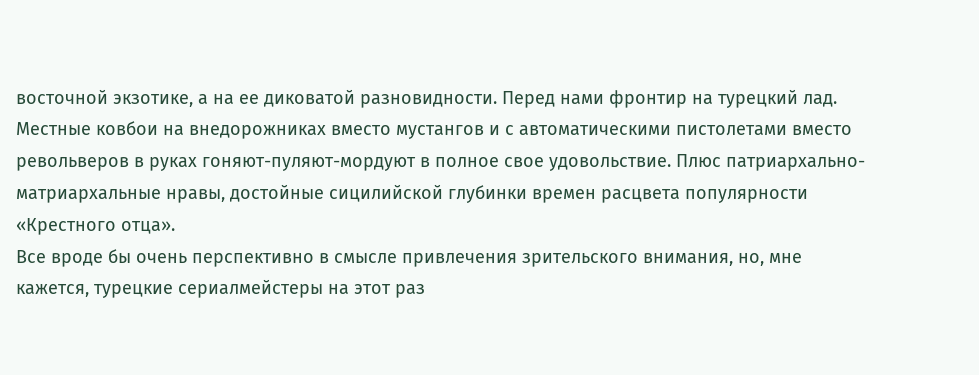восточной экзотике, а на ее диковатой разновидности. Перед нами фронтир на турецкий лад. Местные ковбои на внедорожниках вместо мустангов и с автоматическими пистолетами вместо револьверов в руках гоняют-пуляют-мордуют в полное свое удовольствие. Плюс патриархально-матриархальные нравы, достойные сицилийской глубинки времен расцвета популярности «Крестного отца».
Все вроде бы очень перспективно в смысле привлечения зрительского внимания, но, мне кажется, турецкие сериалмейстеры на этот раз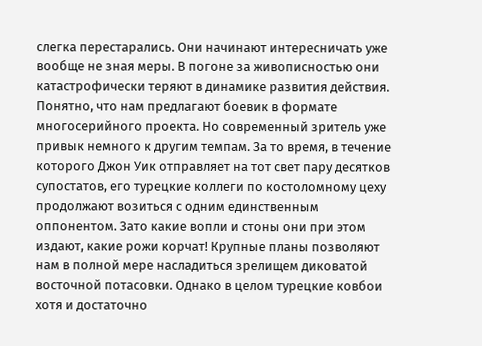слегка перестарались. Они начинают интересничать уже вообще не зная меры. В погоне за живописностью они катастрофически теряют в динамике развития действия. Понятно, что нам предлагают боевик в формате многосерийного проекта. Но современный зритель уже привык немного к другим темпам. За то время, в течение которого Джон Уик отправляет на тот свет пару десятков супостатов, его турецкие коллеги по костоломному цеху продолжают возиться с одним единственным оппонентом. Зато какие вопли и стоны они при этом издают, какие рожи корчат! Крупные планы позволяют нам в полной мере насладиться зрелищем диковатой восточной потасовки. Однако в целом турецкие ковбои хотя и достаточно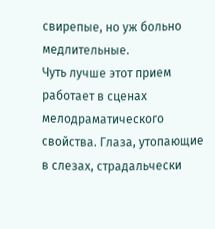свирепые, но уж больно медлительные.
Чуть лучше этот прием работает в сценах мелодраматического свойства. Глаза, утопающие в слезах, страдальчески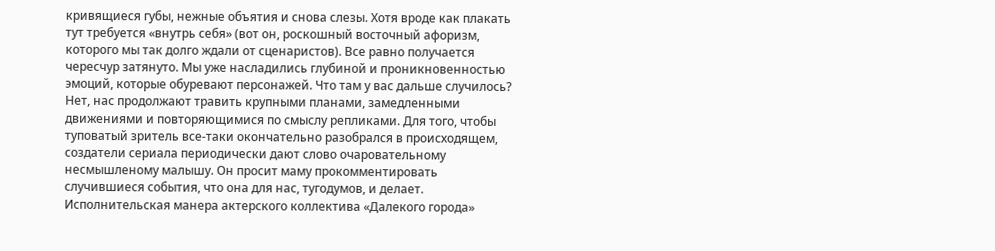кривящиеся губы, нежные объятия и снова слезы. Хотя вроде как плакать тут требуется «внутрь себя» (вот он, роскошный восточный афоризм, которого мы так долго ждали от сценаристов). Все равно получается чересчур затянуто. Мы уже насладились глубиной и проникновенностью эмоций, которые обуревают персонажей. Что там у вас дальше случилось? Нет, нас продолжают травить крупными планами, замедленными движениями и повторяющимися по смыслу репликами. Для того, чтобы туповатый зритель все-таки окончательно разобрался в происходящем, создатели сериала периодически дают слово очаровательному несмышленому малышу. Он просит маму прокомментировать случившиеся события, что она для нас, тугодумов, и делает.
Исполнительская манера актерского коллектива «Далекого города»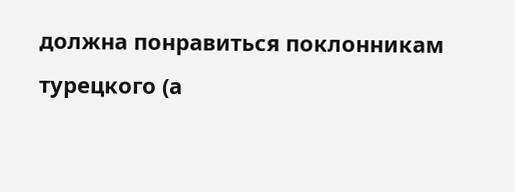должна понравиться поклонникам турецкого (а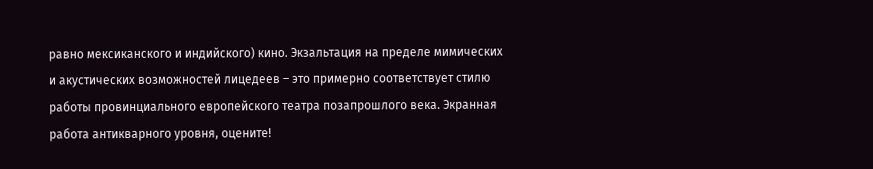равно мексиканского и индийского) кино. Экзальтация на пределе мимических и акустических возможностей лицедеев – это примерно соответствует стилю работы провинциального европейского театра позапрошлого века. Экранная работа антикварного уровня, оцените!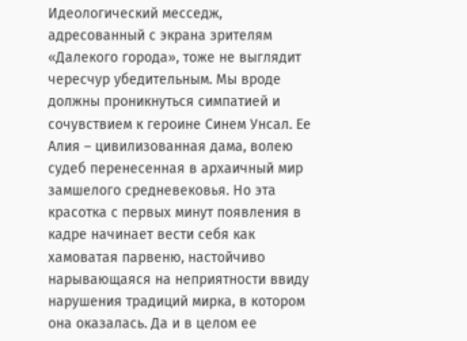Идеологический месседж, адресованный с экрана зрителям «Далекого города», тоже не выглядит чересчур убедительным. Мы вроде должны проникнуться симпатией и сочувствием к героине Синем Унсал. Ее Алия – цивилизованная дама, волею судеб перенесенная в архаичный мир замшелого средневековья. Но эта красотка с первых минут появления в кадре начинает вести себя как хамоватая парвеню, настойчиво нарывающаяся на неприятности ввиду нарушения традиций мирка, в котором она оказалась. Да и в целом ее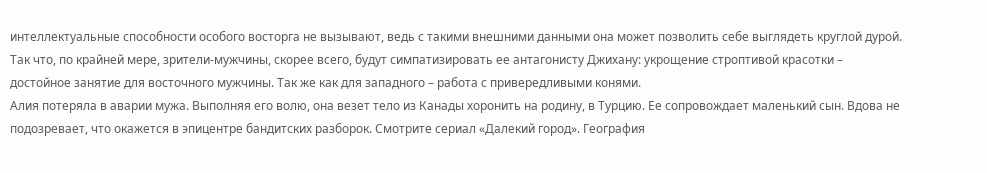интеллектуальные способности особого восторга не вызывают, ведь с такими внешними данными она может позволить себе выглядеть круглой дурой. Так что, по крайней мере, зрители-мужчины, скорее всего, будут симпатизировать ее антагонисту Джихану: укрощение строптивой красотки – достойное занятие для восточного мужчины. Так же как для западного – работа с привередливыми конями.
Алия потеряла в аварии мужа. Выполняя его волю, она везет тело из Канады хоронить на родину, в Турцию. Ее сопровождает маленький сын. Вдова не подозревает, что окажется в эпицентре бандитских разборок. Смотрите сериал «Далекий город». География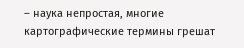– наука непростая, многие картографические термины грешат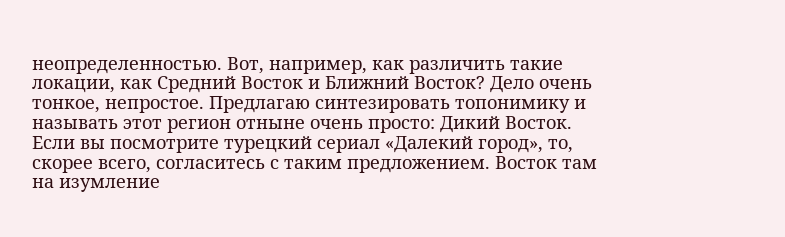неопределенностью. Вот, например, как различить такие локации, как Средний Восток и Ближний Восток? Дело очень тонкое, непростое. Предлагаю синтезировать топонимику и называть этот регион отныне очень просто: Дикий Восток. Если вы посмотрите турецкий сериал «Далекий город», то, скорее всего, согласитесь с таким предложением. Восток там на изумление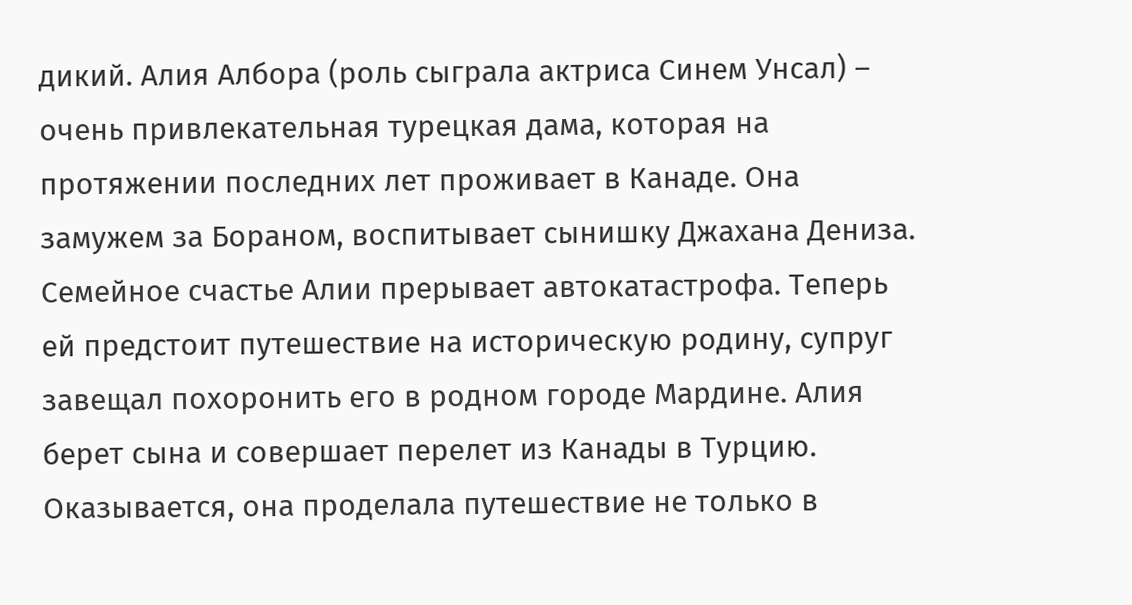дикий. Алия Албора (роль сыграла актриса Синем Унсал) – очень привлекательная турецкая дама, которая на протяжении последних лет проживает в Канаде. Она замужем за Бораном, воспитывает сынишку Джахана Дениза. Семейное счастье Алии прерывает автокатастрофа. Теперь ей предстоит путешествие на историческую родину, супруг завещал похоронить его в родном городе Мардине. Алия берет сына и совершает перелет из Канады в Турцию. Оказывается, она проделала путешествие не только в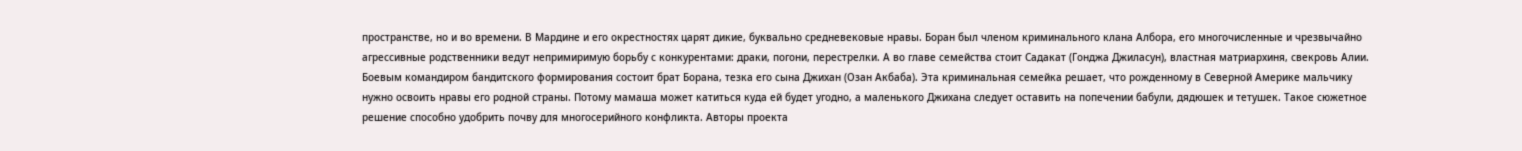пространстве, но и во времени. В Мардине и его окрестностях царят дикие, буквально средневековые нравы. Боран был членом криминального клана Албора, его многочисленные и чрезвычайно агрессивные родственники ведут непримиримую борьбу с конкурентами: драки, погони, перестрелки. А во главе семейства стоит Садакат (Гонджа Джиласун), властная матриархиня, свекровь Алии. Боевым командиром бандитского формирования состоит брат Борана, тезка его сына Джихан (Озан Акбаба). Эта криминальная семейка решает, что рожденному в Северной Америке мальчику нужно освоить нравы его родной страны. Потому мамаша может катиться куда ей будет угодно, а маленького Джихана следует оставить на попечении бабули, дядюшек и тетушек. Такое сюжетное решение способно удобрить почву для многосерийного конфликта. Авторы проекта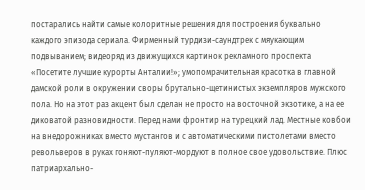постарались найти самые колоритные решения для построения буквально каждого эпизода сериала. Фирменный турдизи-саундтрек с мяукающим подвыванием; видеоряд из движущихся картинок рекламного проспекта «Посетите лучшие курорты Анталии!»; умопомрачительная красотка в главной дамской роли в окружении своры брутально-щетинистых экземпляров мужского пола. Но на этот раз акцент был сделан не просто на восточной экзотике, а на ее диковатой разновидности. Перед нами фронтир на турецкий лад. Местные ковбои на внедорожниках вместо мустангов и с автоматическими пистолетами вместо револьверов в руках гоняют-пуляют-мордуют в полное свое удовольствие. Плюс патриархально-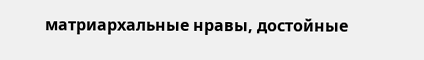матриархальные нравы, достойные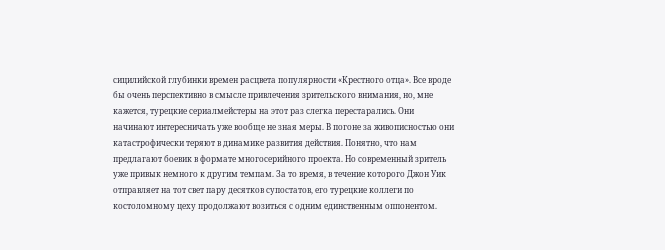сицилийской глубинки времен расцвета популярности «Крестного отца». Все вроде бы очень перспективно в смысле привлечения зрительского внимания, но, мне кажется, турецкие сериалмейстеры на этот раз слегка перестарались. Они начинают интересничать уже вообще не зная меры. В погоне за живописностью они катастрофически теряют в динамике развития действия. Понятно, что нам предлагают боевик в формате многосерийного проекта. Но современный зритель уже привык немного к другим темпам. За то время, в течение которого Джон Уик отправляет на тот свет пару десятков супостатов, его турецкие коллеги по костоломному цеху продолжают возиться с одним единственным оппонентом.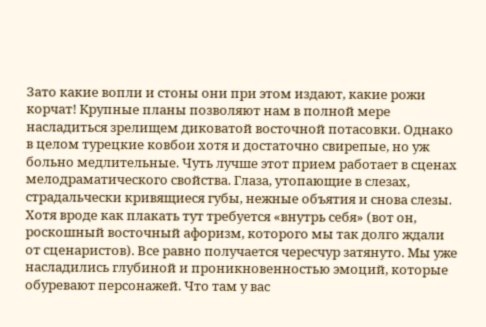Зато какие вопли и стоны они при этом издают, какие рожи корчат! Крупные планы позволяют нам в полной мере насладиться зрелищем диковатой восточной потасовки. Однако в целом турецкие ковбои хотя и достаточно свирепые, но уж больно медлительные. Чуть лучше этот прием работает в сценах мелодраматического свойства. Глаза, утопающие в слезах, страдальчески кривящиеся губы, нежные объятия и снова слезы. Хотя вроде как плакать тут требуется «внутрь себя» (вот он, роскошный восточный афоризм, которого мы так долго ждали от сценаристов). Все равно получается чересчур затянуто. Мы уже насладились глубиной и проникновенностью эмоций, которые обуревают персонажей. Что там у вас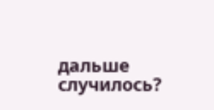дальше случилось?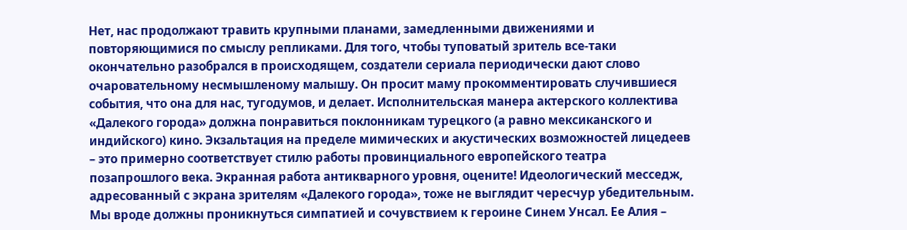Нет, нас продолжают травить крупными планами, замедленными движениями и повторяющимися по смыслу репликами. Для того, чтобы туповатый зритель все-таки окончательно разобрался в происходящем, создатели сериала периодически дают слово очаровательному несмышленому малышу. Он просит маму прокомментировать случившиеся события, что она для нас, тугодумов, и делает. Исполнительская манера актерского коллектива «Далекого города» должна понравиться поклонникам турецкого (а равно мексиканского и индийского) кино. Экзальтация на пределе мимических и акустических возможностей лицедеев – это примерно соответствует стилю работы провинциального европейского театра позапрошлого века. Экранная работа антикварного уровня, оцените! Идеологический месседж, адресованный с экрана зрителям «Далекого города», тоже не выглядит чересчур убедительным. Мы вроде должны проникнуться симпатией и сочувствием к героине Синем Унсал. Ее Алия –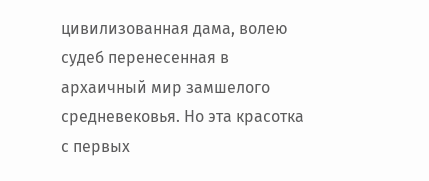цивилизованная дама, волею судеб перенесенная в архаичный мир замшелого средневековья. Но эта красотка с первых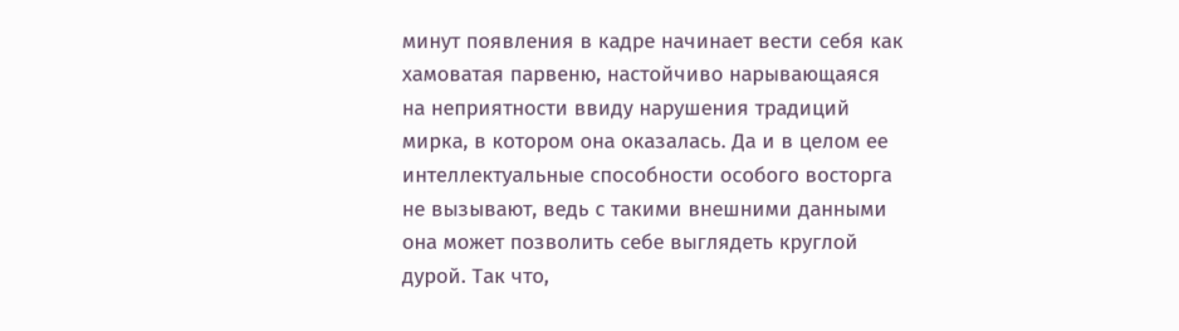минут появления в кадре начинает вести себя как хамоватая парвеню, настойчиво нарывающаяся на неприятности ввиду нарушения традиций мирка, в котором она оказалась. Да и в целом ее интеллектуальные способности особого восторга не вызывают, ведь с такими внешними данными она может позволить себе выглядеть круглой дурой. Так что,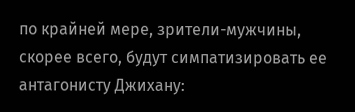по крайней мере, зрители-мужчины, скорее всего, будут симпатизировать ее антагонисту Джихану: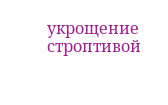укрощение строптивой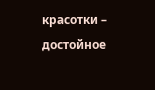красотки – достойное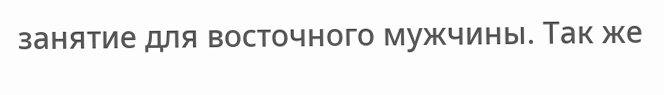занятие для восточного мужчины. Так же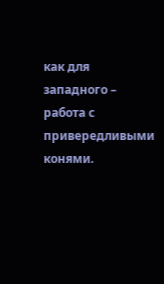как для западного – работа с привередливыми конями.